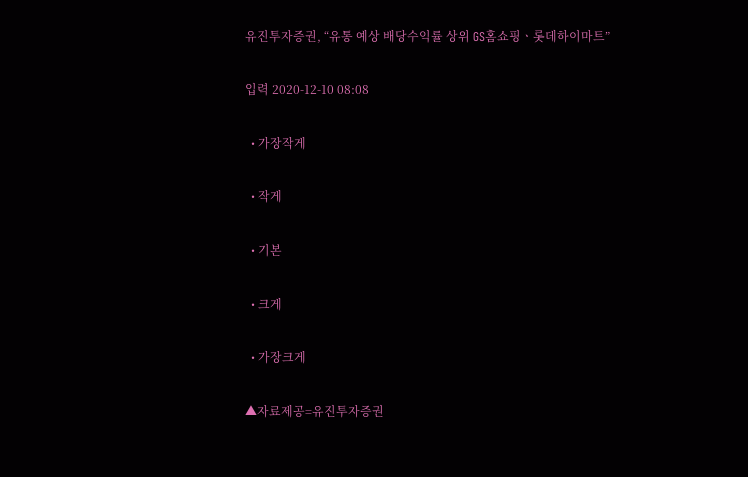유진투자증권, “유통 예상 배당수익률 상위 GS홈쇼핑ㆍ롯데하이마트”

입력 2020-12-10 08:08

  • 가장작게

  • 작게

  • 기본

  • 크게

  • 가장크게

▲자료제공=유진투자증권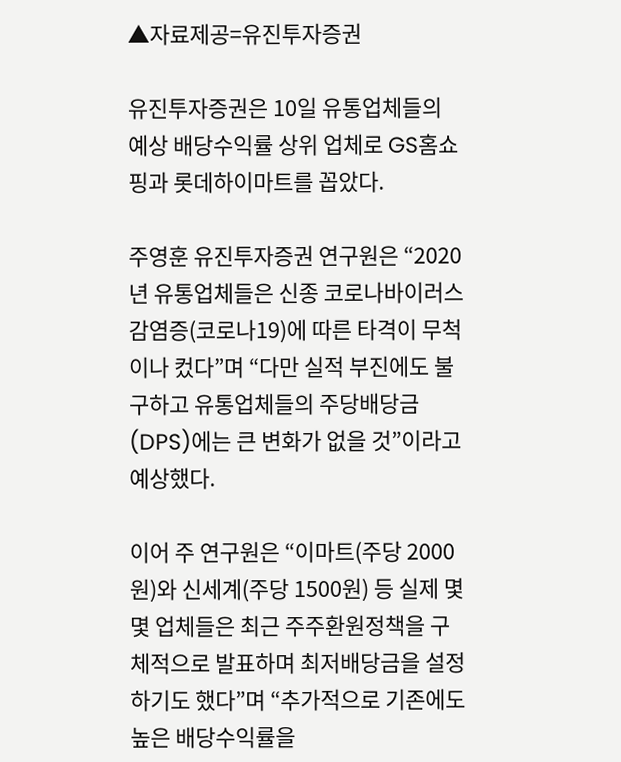▲자료제공=유진투자증권

유진투자증권은 10일 유통업체들의 예상 배당수익률 상위 업체로 GS홈쇼핑과 롯데하이마트를 꼽았다.

주영훈 유진투자증권 연구원은 “2020년 유통업체들은 신종 코로나바이러스 감염증(코로나19)에 따른 타격이 무척이나 컸다”며 “다만 실적 부진에도 불구하고 유통업체들의 주당배당금(DPS)에는 큰 변화가 없을 것”이라고 예상했다.

이어 주 연구원은 “이마트(주당 2000원)와 신세계(주당 1500원) 등 실제 몇몇 업체들은 최근 주주환원정책을 구체적으로 발표하며 최저배당금을 설정하기도 했다”며 “추가적으로 기존에도 높은 배당수익률을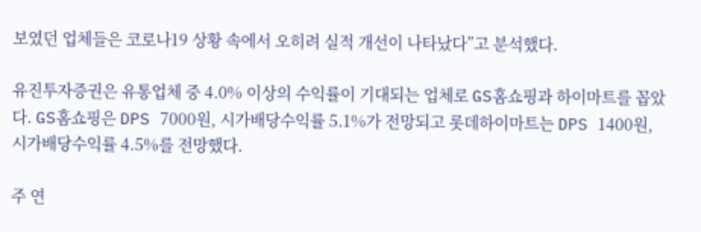보였던 업체들은 코로나19 상황 속에서 오히려 실적 개선이 나타났다”고 분석했다.

유진투자증권은 유통업체 중 4.0% 이상의 수익률이 기대되는 업체로 GS홈쇼핑과 하이마트를 꼽았다. GS홈쇼핑은 DPS 7000원, 시가배당수익률 5.1%가 전망되고 롯데하이마트는 DPS 1400원, 시가배당수익률 4.5%를 전망했다.

주 연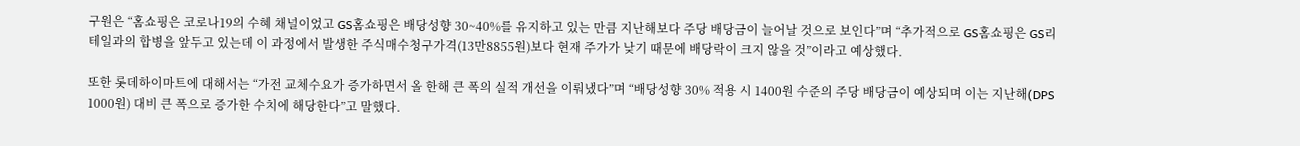구원은 “홈쇼핑은 코로나19의 수혜 채널이었고 GS홈쇼핑은 배당성향 30~40%를 유지하고 있는 만큼 지난해보다 주당 배당금이 늘어날 것으로 보인다”며 “추가적으로 GS홈쇼핑은 GS리테일과의 합병을 앞두고 있는데 이 과정에서 발생한 주식매수청구가격(13만8855원)보다 현재 주가가 낮기 때문에 배당락이 크지 않을 것”이라고 예상했다.

또한 롯데하이마트에 대해서는 “가전 교체수요가 증가하면서 올 한해 큰 폭의 실적 개선을 이뤄냈다”며 “배당성향 30% 적용 시 1400원 수준의 주당 배당금이 예상되며 이는 지난해(DPS 1000원) 대비 큰 폭으로 증가한 수치에 해당한다”고 말했다.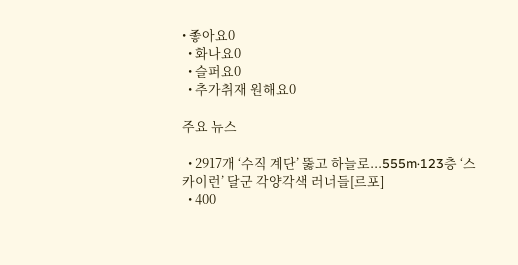• 좋아요0
  • 화나요0
  • 슬퍼요0
  • 추가취재 원해요0

주요 뉴스

  • 2917개 ‘수직 계단’ 뚫고 하늘로...555m·123층 ‘스카이런’ 달군 각양각색 러너들[르포]
  • 400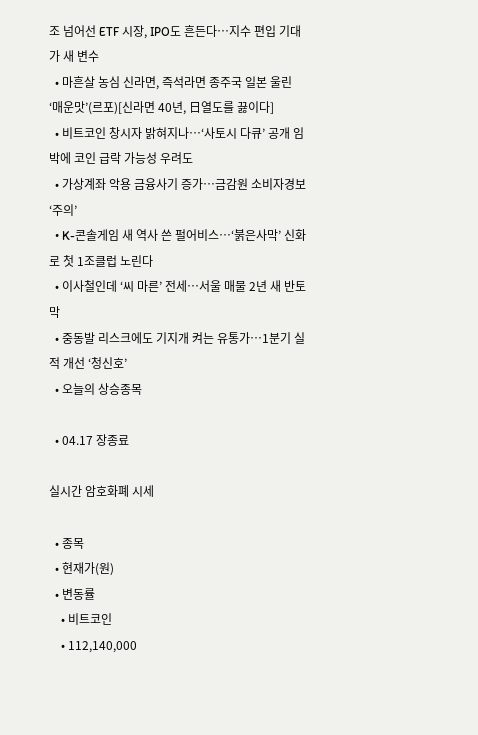조 넘어선 ETF 시장, IPO도 흔든다…지수 편입 기대가 새 변수
  • 마흔살 농심 신라면, 즉석라면 종주국 일본 울린 ‘매운맛’(르포)[신라면 40년, 日열도를 끓이다]
  • 비트코인 창시자 밝혀지나…‘사토시 다큐’ 공개 임박에 코인 급락 가능성 우려도
  • 가상계좌 악용 금융사기 증가⋯금감원 소비자경보 ‘주의’
  • K-콘솔게임 새 역사 쓴 펄어비스…‘붉은사막’ 신화로 첫 1조클럽 노린다
  • 이사철인데 ‘씨 마른’ 전세…서울 매물 2년 새 반토막
  • 중동발 리스크에도 기지개 켜는 유통가…1분기 실적 개선 ‘청신호’
  • 오늘의 상승종목

  • 04.17 장종료

실시간 암호화폐 시세

  • 종목
  • 현재가(원)
  • 변동률
    • 비트코인
    • 112,140,000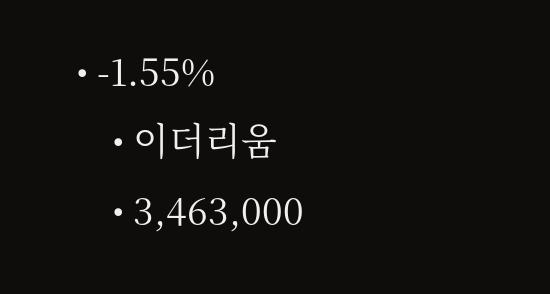• -1.55%
    • 이더리움
    • 3,463,000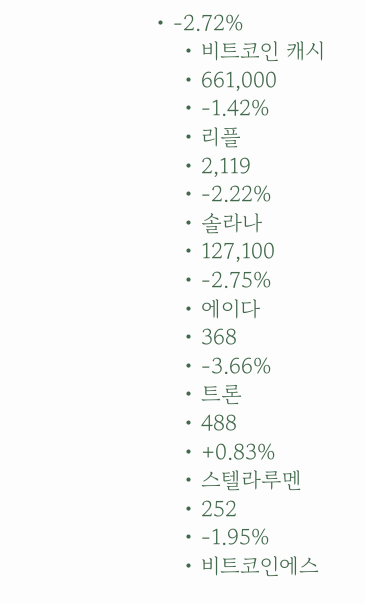• -2.72%
    • 비트코인 캐시
    • 661,000
    • -1.42%
    • 리플
    • 2,119
    • -2.22%
    • 솔라나
    • 127,100
    • -2.75%
    • 에이다
    • 368
    • -3.66%
    • 트론
    • 488
    • +0.83%
    • 스텔라루멘
    • 252
    • -1.95%
    • 비트코인에스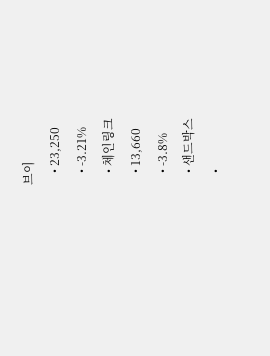브이
    • 23,250
    • -3.21%
    • 체인링크
    • 13,660
    • -3.8%
    • 샌드박스
    •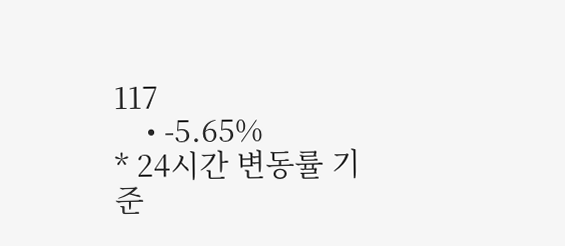117
    • -5.65%
* 24시간 변동률 기준